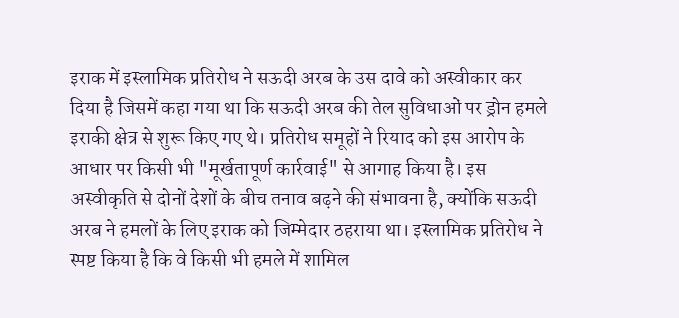इराक में इस्लामिक प्रतिरोध ने सऊदी अरब के उस दावे को अस्वीकार कर दिया है जिसमें कहा गया था कि सऊदी अरब की तेल सुविधाओं पर ड्रोन हमले इराकी क्षेत्र से शुरू किए गए थे। प्रतिरोध समूहों ने रियाद को इस आरोप के आधार पर किसी भी "मूर्खतापूर्ण कार्रवाई" से आगाह किया है। इस अस्वीकृति से दोनों देशों के बीच तनाव बढ़ने की संभावना है, क्योंकि सऊदी अरब ने हमलों के लिए इराक को जिम्मेदार ठहराया था। इस्लामिक प्रतिरोध ने स्पष्ट किया है कि वे किसी भी हमले में शामिल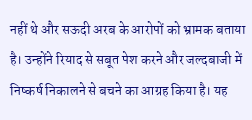नहीं थे और सऊदी अरब के आरोपों को भ्रामक बताया है। उन्होंने रियाद से सबूत पेश करने और जल्दबाजी में निष्कर्ष निकालने से बचने का आग्रह किया है। यह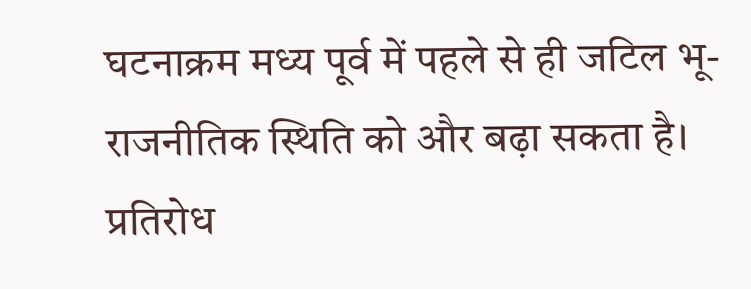घटनाक्रम मध्य पूर्व में पहले से ही जटिल भू-राजनीतिक स्थिति को और बढ़ा सकता है। प्रतिरोध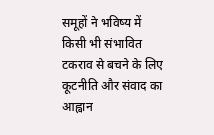समूहों ने भविष्य में किसी भी संभावित टकराव से बचने के लिए कूटनीति और संवाद का आह्वान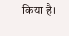किया है।